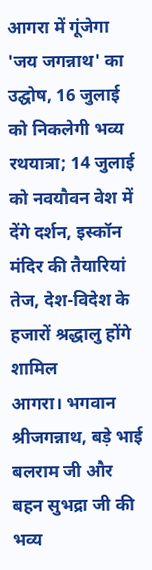आगरा में गूंजेगा 'जय जगन्नाथ' का उद्घोष, 16 जुलाई को निकलेगी भव्य रथयात्रा; 14 जुलाई को नवयौवन वेश में देंगे दर्शन, इस्कॉन मंदिर की तैयारियां तेज, देश-विदेश के हजारों श्रद्धालु होंगे शामिल
आगरा। भगवान श्रीजगन्नाथ, बड़े भाई बलराम जी और बहन सुभद्रा जी की भव्य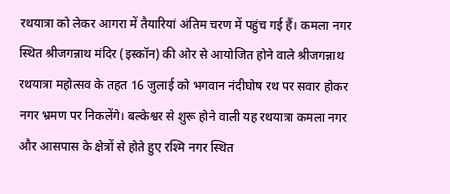रथयात्रा को लेकर आगरा में तैयारियां अंतिम चरण में पहुंच गई हैं। कमला नगर स्थित श्रीजगन्नाथ मंदिर (इस्कॉन) की ओर से आयोजित होने वाले श्रीजगन्नाथ रथयात्रा महोत्सव के तहत 16 जुलाई को भगवान नंदीघोष रथ पर सवार होकर नगर भ्रमण पर निकलेंगे। बल्केश्वर से शुरू होने वाली यह रथयात्रा कमला नगर और आसपास के क्षेत्रों से होते हुए रश्मि नगर स्थित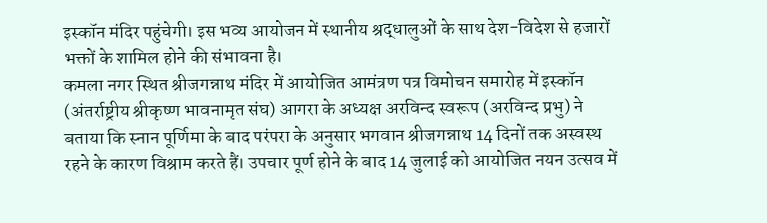इस्कॉन मंदिर पहुंचेगी। इस भव्य आयोजन में स्थानीय श्रद्धालुओं के साथ देश-विदेश से हजारों भक्तों के शामिल होने की संभावना है।
कमला नगर स्थित श्रीजगन्नाथ मंदिर में आयोजित आमंत्रण पत्र विमोचन समारोह में इस्कॉन (अंतर्राष्ट्रीय श्रीकृष्ण भावनामृत संघ) आगरा के अध्यक्ष अरविन्द स्वरूप (अरविन्द प्रभु) ने बताया कि स्नान पूर्णिमा के बाद परंपरा के अनुसार भगवान श्रीजगन्नाथ 14 दिनों तक अस्वस्थ रहने के कारण विश्राम करते हैं। उपचार पूर्ण होने के बाद 14 जुलाई को आयोजित नयन उत्सव में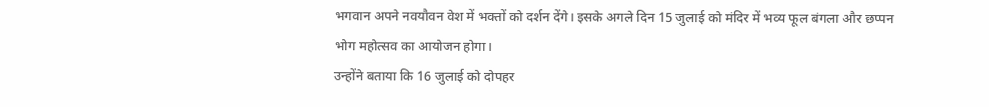भगवान अपने नवयौवन वेश में भक्तों को दर्शन देंगे। इसके अगले दिन 15 जुलाई को मंदिर में भव्य फूल बंगला और छप्पन भोग महोत्सव का आयोजन होगा।
उन्होंने बताया कि 16 जुलाई को दोपहर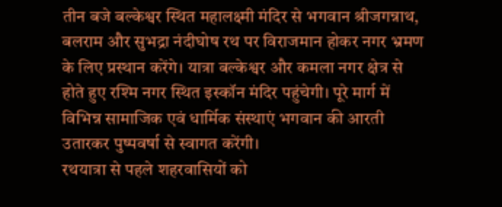तीन बजे बल्केश्वर स्थित महालक्ष्मी मंदिर से भगवान श्रीजगन्नाथ, बलराम और सुभद्रा नंदीघोष रथ पर विराजमान होकर नगर भ्रमण के लिए प्रस्थान करेंगे। यात्रा बल्केश्वर और कमला नगर क्षेत्र से होते हुए रश्मि नगर स्थित इस्कॉन मंदिर पहुंचेगी। पूरे मार्ग में विभिन्न सामाजिक एवं धार्मिक संस्थाएं भगवान की आरती उतारकर पुष्पवर्षा से स्वागत करेंगी।
रथयात्रा से पहले शहरवासियों को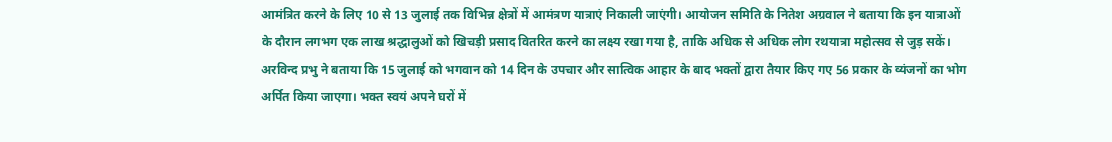आमंत्रित करने के लिए 10 से 13 जुलाई तक विभिन्न क्षेत्रों में आमंत्रण यात्राएं निकाली जाएंगी। आयोजन समिति के नितेश अग्रवाल ने बताया कि इन यात्राओं के दौरान लगभग एक लाख श्रद्धालुओं को खिचड़ी प्रसाद वितरित करने का लक्ष्य रखा गया है, ताकि अधिक से अधिक लोग रथयात्रा महोत्सव से जुड़ सकें।
अरविन्द प्रभु ने बताया कि 15 जुलाई को भगवान को 14 दिन के उपचार और सात्विक आहार के बाद भक्तों द्वारा तैयार किए गए 56 प्रकार के व्यंजनों का भोग अर्पित किया जाएगा। भक्त स्वयं अपने घरों में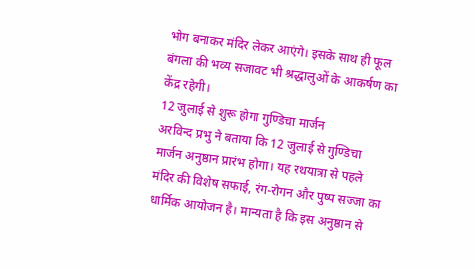भोग बनाकर मंदिर लेकर आएंगे। इसके साथ ही फूल बंगला की भव्य सजावट भी श्रद्धालुओं के आकर्षण का केंद्र रहेगी।
12 जुलाई से शुरू होगा गुण्डिचा मार्जन
अरविन्द प्रभु ने बताया कि 12 जुलाई से गुण्डिचा मार्जन अनुष्ठान प्रारंभ होगा। यह रथयात्रा से पहले मंदिर की विशेष सफाई, रंग-रोगन और पुष्प सज्जा का धार्मिक आयोजन है। मान्यता है कि इस अनुष्ठान से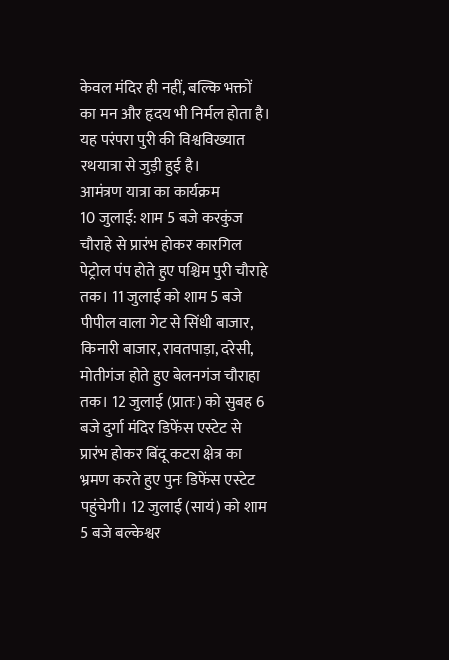केवल मंदिर ही नहीं, बल्कि भक्तों का मन और हृदय भी निर्मल होता है। यह परंपरा पुरी की विश्वविख्यात रथयात्रा से जुड़ी हुई है।
आमंत्रण यात्रा का कार्यक्रम
10 जुलाई: शाम 5 बजे करकुंज चौराहे से प्रारंभ होकर कारगिल पेट्रोल पंप होते हुए पश्चिम पुरी चौराहे तक। 11 जुलाई को शाम 5 बजे पीपील वाला गेट से सिंधी बाजार, किनारी बाजार, रावतपाड़ा, दरेसी, मोतीगंज होते हुए बेलनगंज चौराहा तक। 12 जुलाई (प्रातः) को सुबह 6 बजे दुर्गा मंदिर डिफेंस एस्टेट से प्रारंभ होकर बिंदू कटरा क्षेत्र का भ्रमण करते हुए पुनः डिफेंस एस्टेट पहुंचेगी। 12 जुलाई (सायं) को शाम 5 बजे बल्केश्वर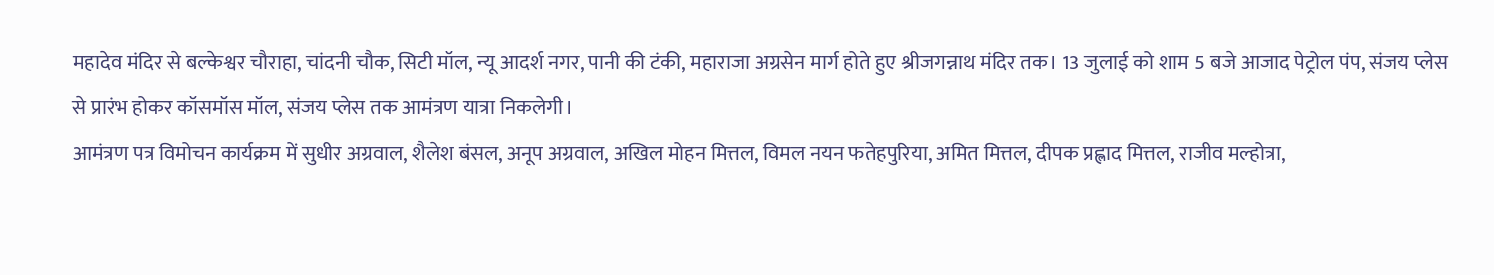महादेव मंदिर से बल्केश्वर चौराहा, चांदनी चौक, सिटी मॉल, न्यू आदर्श नगर, पानी की टंकी, महाराजा अग्रसेन मार्ग होते हुए श्रीजगन्नाथ मंदिर तक। 13 जुलाई को शाम 5 बजे आजाद पेट्रोल पंप, संजय प्लेस से प्रारंभ होकर कॉसमॉस मॉल, संजय प्लेस तक आमंत्रण यात्रा निकलेगी।
आमंत्रण पत्र विमोचन कार्यक्रम में सुधीर अग्रवाल, शैलेश बंसल, अनूप अग्रवाल, अखिल मोहन मित्तल, विमल नयन फतेहपुरिया, अमित मित्तल, दीपक प्रह्लाद मित्तल, राजीव मल्होत्रा,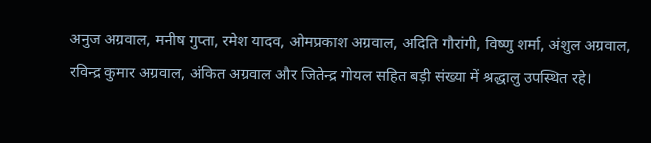अनुज अग्रवाल, मनीष गुप्ता, रमेश यादव, ओमप्रकाश अग्रवाल, अदिति गौरांगी, विष्णु शर्मा, अंशुल अग्रवाल, रविन्द्र कुमार अग्रवाल, अंकित अग्रवाल और जितेन्द्र गोयल सहित बड़ी संख्या में श्रद्धालु उपस्थित रहे।